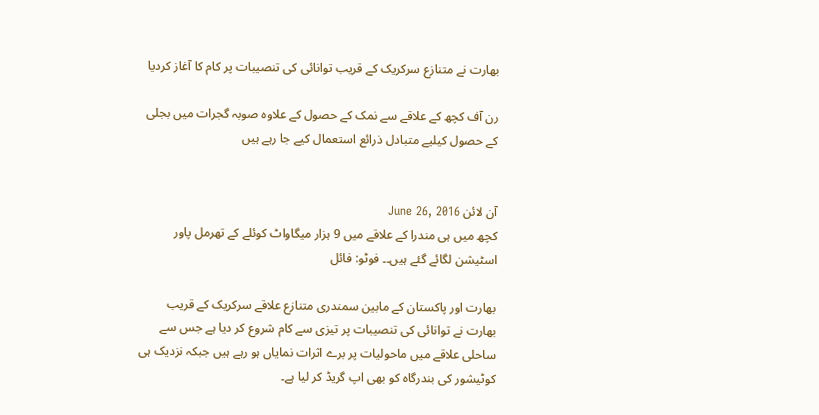بھارت نے متنازع سرکریک کے قریب توانائی کی تنصیبات پر کام کا آغاز کردیا

رن آف کچھ کے علاقے سے نمک کے حصول کے علاوہ صوبہ گجرات میں بجلی کے حصول کیلیے متبادل ذرائع استعمال کیے جا رہے ہیں


آن لائن June 26, 2016
کچھ میں ہی مندرا کے علاقے میں 9 ہزار میگاواٹ کوئلے کے تھرمل پاور اسٹیشن لگائے گئے ہیں۔۔ فوٹو: فائل

بھارت اور پاکستان کے مابین سمندری متنازع علاقے سرکریک کے قریب بھارت نے توانائی کی تنصیبات پر تیزی سے کام شروع کر دیا ہے جس سے ساحلی علاقے میں ماحولیات پر برے اثرات نمایاں ہو رہے ہیں جبکہ نزدیک ہی کوٹیشور کی بندرگاہ کو بھی اپ گریڈ کر لیا ہے۔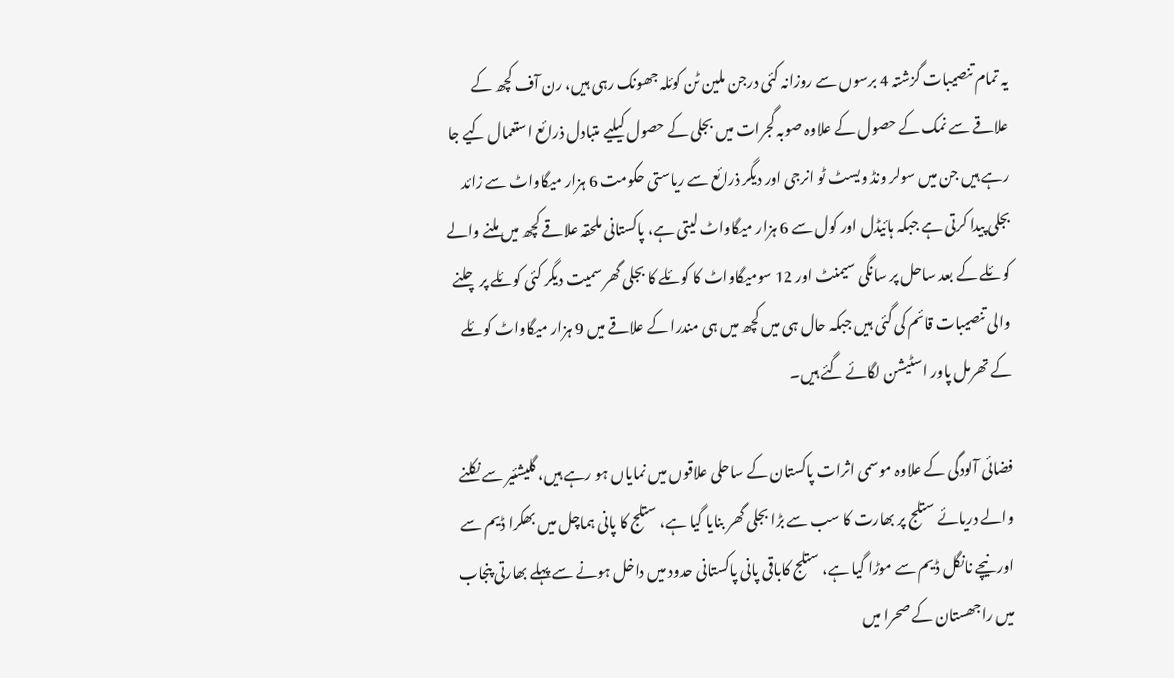یہ تمام تنصیبات گزشتہ 4 برسوں سے روزانہ کئی درجن ملین ٹن کوئلہ جھونک رہی ہیں، رن آف کچھ کے علاقے سے نمک کے حصول کے علاوہ صوبہ گجرات میں بجلی کے حصول کیلیے متبادل ذرائع استعمال کیے جا رہے ہیں جن میں سولر ونڈ ویسٹ ٹو انرجی اور دیگر ذرائع سے ریاستی حکومت 6 ہزار میگاواٹ سے زائد بجلی پیدا کرتی ہے جبکہ ہائیڈل اور کول سے 6 ہزار میگاواٹ لیتی ہے، پاکستانی ملحقہ علاقے کچھ میں ملنے والے کوئلے کے بعد ساحل پر سانگی سیمنٹ اور 12 سومیگاواٹ کا کوئلے کا بجلی گھر سمیت دیگر کئی کوئلے پر چلنے والی تنصیبات قائم کی گئی ہیں جبکہ حال ہی میں کچھ میں ہی مندرا کے علاقے میں 9 ہزار میگاواٹ کوئلے کے تھرمل پاور اسٹیشن لگائے گئے ہیں۔

فضائی آلودگی کے علاوہ موسمی اثرات پاکستان کے ساحلی علاقوں میں نمایاں ہو رہے ہیں، گلیشئیر سے نکلنے والے دریائے ستلج پر بھارت کا سب سے بڑا بجلی گھر بنایا گیا ہے، ستلج کا پانی ہماچل میں بھکرا ڈیم سے اور نیچے نانگل ڈیم سے موڑا گیا ہے، ستلج کاباقی پانی پاکستانی حدود میں داخل ہونے سے پہلے بھارتی پنجاب میں راجھستان کے صحرا میں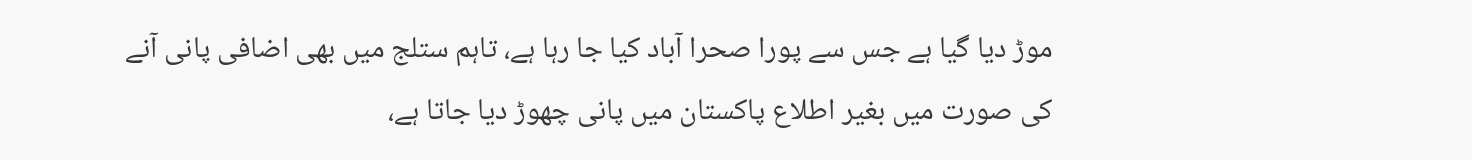موڑ دیا گیا ہے جس سے پورا صحرا آباد کیا جا رہا ہے، تاہم ستلج میں بھی اضافی پانی آنے کی صورت میں بغیر اطلاع پاکستان میں پانی چھوڑ دیا جاتا ہے،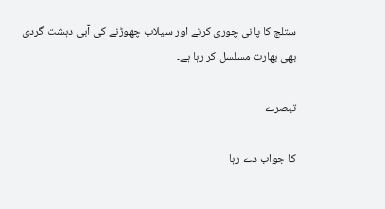ستلج کا پانی چوری کرنے اور سیلاب چھوڑنے کی آبی دہشت گردی بھی بھارت مسلسل کر رہا ہے۔

تبصرے

کا جواب دے رہا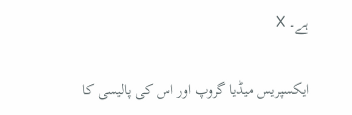ہے۔ X

ایکسپریس میڈیا گروپ اور اس کی پالیسی کا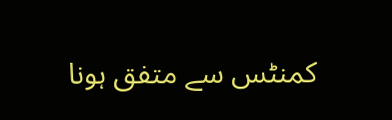کمنٹس سے متفق ہونا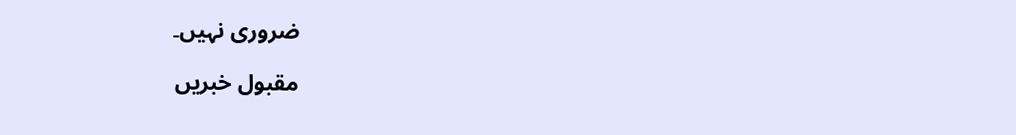ضروری نہیں۔

مقبول خبریں